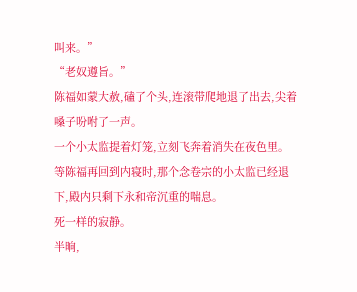叫来。”
“老奴遵旨。”
陈福如蒙大赦,磕了个头,连滚带爬地退了出去,尖着嗓子吩咐了一声。
一个小太监提着灯笼,立刻飞奔着消失在夜色里。
等陈福再回到内寝时,那个念卷宗的小太监已经退下,殿内只剩下永和帝沉重的喘息。
死一样的寂静。
半晌,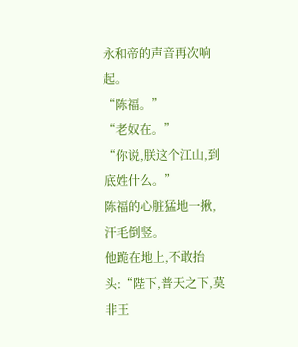永和帝的声音再次响起。
“陈福。”
“老奴在。”
“你说,朕这个江山,到底姓什么。”
陈福的心脏猛地一揪,汗毛倒竖。
他跪在地上,不敢抬头:“陛下,普天之下,莫非王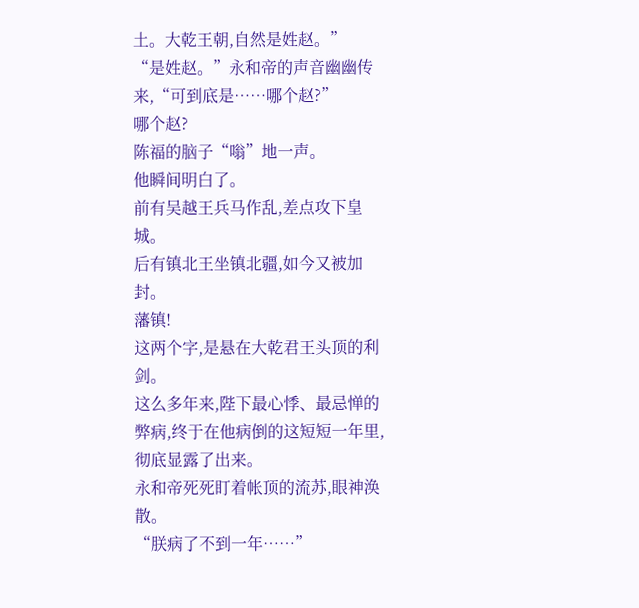土。大乾王朝,自然是姓赵。”
“是姓赵。”永和帝的声音幽幽传来,“可到底是……哪个赵?”
哪个赵?
陈福的脑子“嗡”地一声。
他瞬间明白了。
前有吴越王兵马作乱,差点攻下皇城。
后有镇北王坐镇北疆,如今又被加封。
藩镇!
这两个字,是悬在大乾君王头顶的利剑。
这么多年来,陛下最心悸、最忌惮的弊病,终于在他病倒的这短短一年里,彻底显露了出来。
永和帝死死盯着帐顶的流苏,眼神涣散。
“朕病了不到一年……”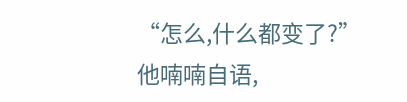“怎么,什么都变了?”
他喃喃自语,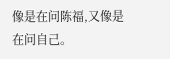像是在问陈福,又像是在问自己。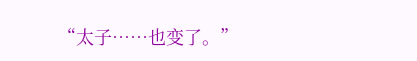“太子……也变了。”